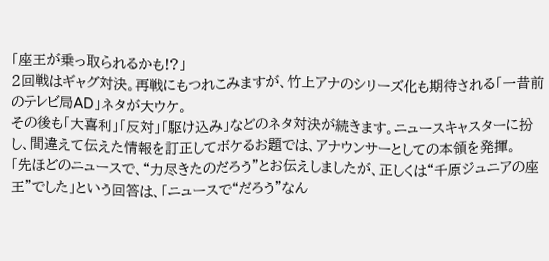「座王が乗っ取られるかも!?」
2回戦はギャグ対決。再戦にもつれこみますが、竹上アナのシリーズ化も期待される「一昔前のテレビ局AD」ネタが大ウケ。
その後も「大喜利」「反対」「駆け込み」などのネタ対決が続きます。ニュースキャスターに扮し、間違えて伝えた情報を訂正してボケるお題では、アナウンサーとしての本領を発揮。
「先ほどのニュースで、“力尽きたのだろう”とお伝えしましたが、正しくは“千原ジュニアの座王”でした」という回答は、「ニュースで“だろう”なん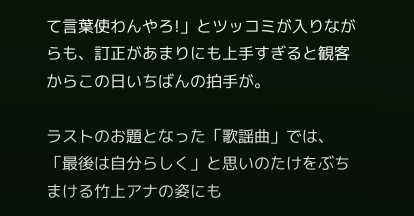て言葉使わんやろ!」とツッコミが入りながらも、訂正があまりにも上手すぎると観客からこの日いちばんの拍手が。

ラストのお題となった「歌謡曲」では、「最後は自分らしく」と思いのたけをぶちまける竹上アナの姿にも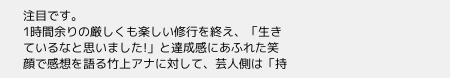注目です。
1時間余りの厳しくも楽しい修行を終え、「生きているなと思いました!」と達成感にあふれた笑顔で感想を語る竹上アナに対して、芸人側は「持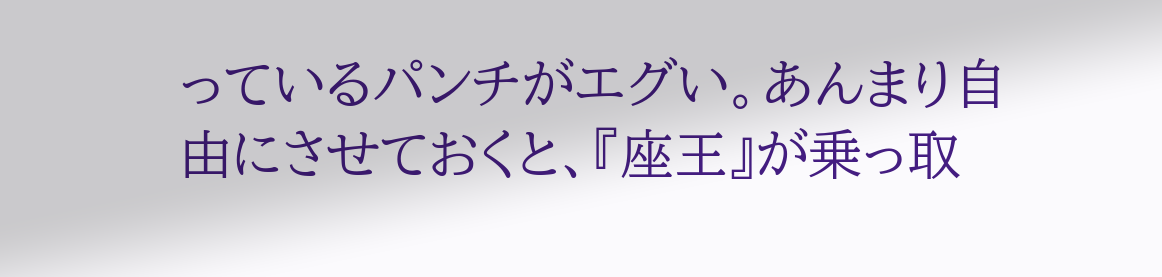っているパンチがエグい。あんまり自由にさせておくと、『座王』が乗っ取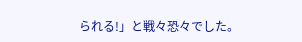られる!」と戦々恐々でした。